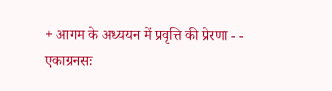+ आगम के अध्ययन में प्रवृत्ति की प्रेरणा - -
एकाग्रनसः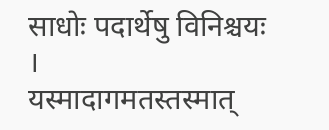साधोः पदार्थेषु विनिश्चयः ।
यस्मादागमतस्तस्मात्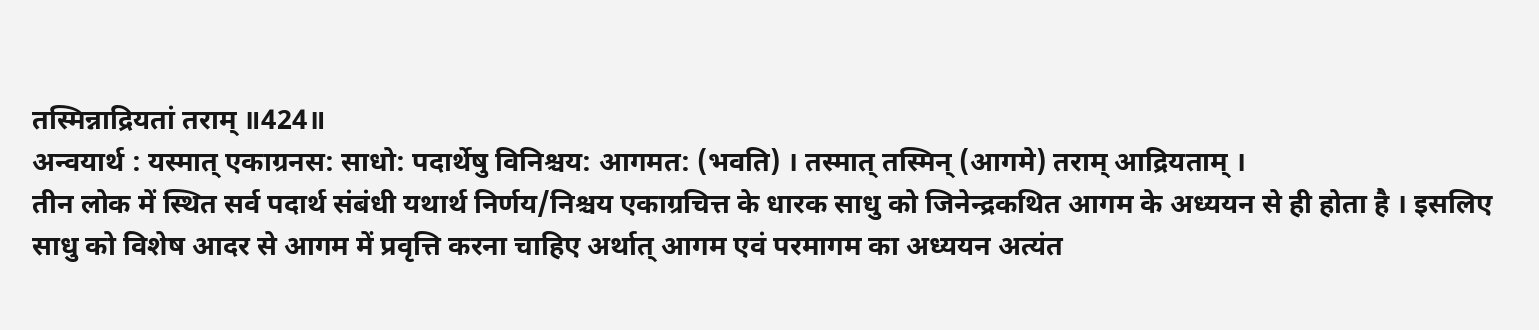तस्मिन्नाद्रियतां तराम् ॥424॥
अन्वयार्थ : यस्मात् एकाग्रनस: साधो: पदार्थेषु विनिश्चय: आगमत: (भवति) । तस्मात् तस्मिन् (आगमे) तराम् आद्रियताम् ।
तीन लोक में स्थित सर्व पदार्थ संबंधी यथार्थ निर्णय/निश्चय एकाग्रचित्त के धारक साधु को जिनेन्द्रकथित आगम के अध्ययन से ही होता है । इसलिए साधु को विशेष आदर से आगम में प्रवृत्ति करना चाहिए अर्थात् आगम एवं परमागम का अध्ययन अत्यंत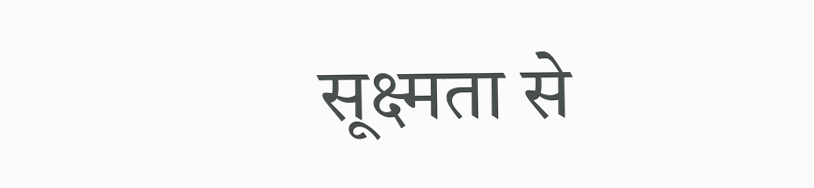सूक्ष्मता से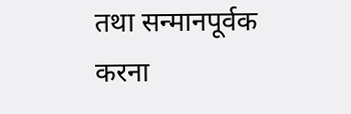तथा सन्मानपूर्वक करना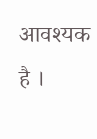आवश्यक है ।